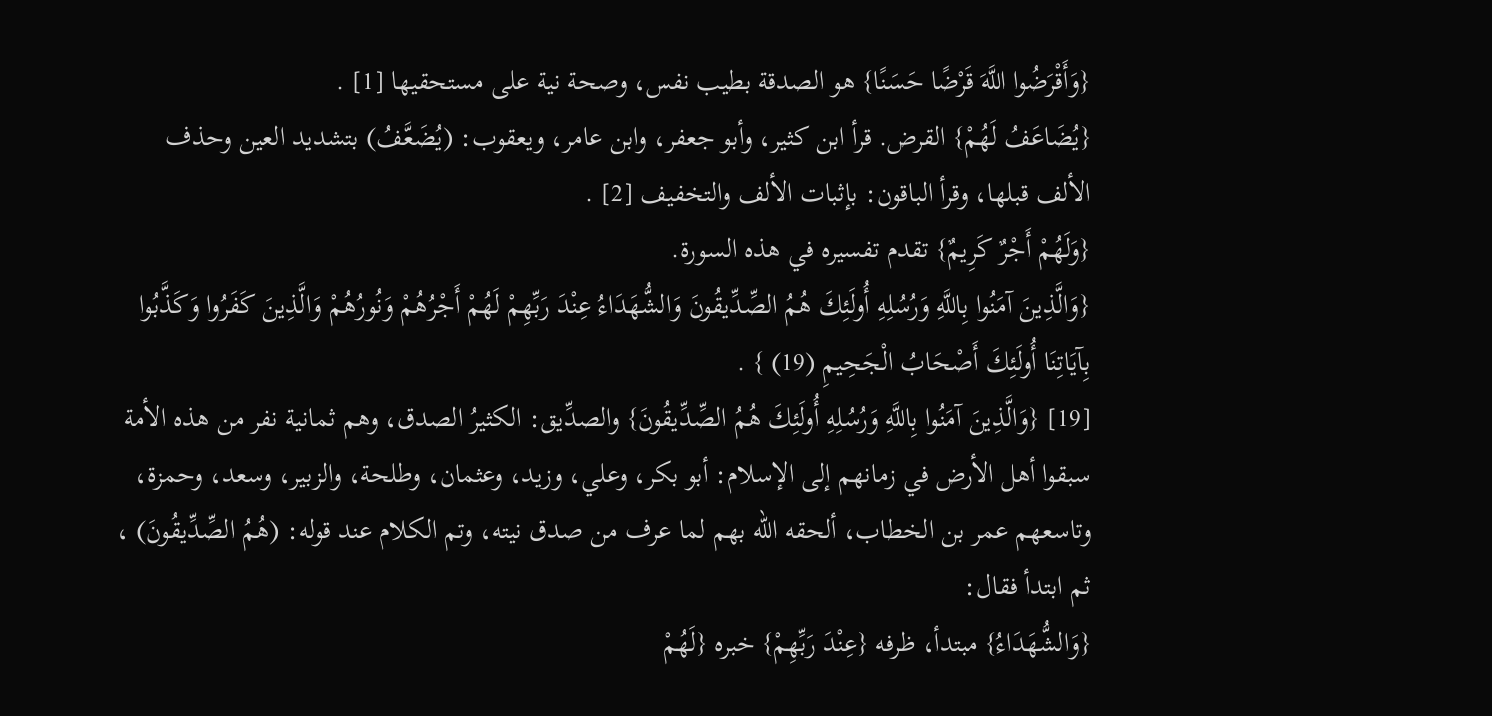{وَأَقْرَضُوا اللَّهَ قَرْضًا حَسَنًا} هو الصدقة بطيب نفس، وصحة نية على مستحقيها [1] .
{يُضَاعَفُ لَهُمْ} القرض. قرأ ابن كثير، وأبو جعفر، وابن عامر، ويعقوب: (يُضَعَّفُ) بتشديد العين وحذف الألف قبلها، وقرأ الباقون: بإثبات الألف والتخفيف [2] .
{وَلَهُمْ أَجْرٌ كَرِيمٌ} تقدم تفسيره في هذه السورة.
{وَالَّذِينَ آمَنُوا بِاللَّهِ وَرُسُلِهِ أُولَئِكَ هُمُ الصِّدِّيقُونَ وَالشُّهَدَاءُ عِنْدَ رَبِّهِمْ لَهُمْ أَجْرُهُمْ وَنُورُهُمْ وَالَّذِينَ كَفَرُوا وَكَذَّبُوا بِآيَاتِنَا أُولَئِكَ أَصْحَابُ الْجَحِيمِ (19) } .
[19] {وَالَّذِينَ آمَنُوا بِاللَّهِ وَرُسُلِهِ أُولَئِكَ هُمُ الصِّدِّيقُونَ} والصدِّيق: الكثيرُ الصدق، وهم ثمانية نفر من هذه الأمة سبقوا أهل الأرض في زمانهم إلى الإسلام: أبو بكر، وعلي، وزيد، وعثمان، وطلحة، والزبير، وسعد، وحمزة، وتاسعهم عمر بن الخطاب، ألحقه الله بهم لما عرف من صدق نيته، وتم الكلام عند قوله: (هُمُ الصِّدِّيقُونَ) ، ثم ابتدأ فقال:
{وَالشُّهَدَاءُ} مبتدأ، ظرفه {عِنْدَ رَبِّهِمْ} خبره {لَهُمْ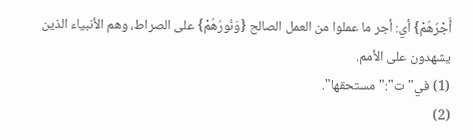أَجْرُهُمْ} أي: أجر ما عملوا من العمل الصالح {وَنُورُهُمْ} على الصراط، وهم الأنبياء الذين يشهدون على الأمم.
(1) في"ت":"مستحقها".
(2)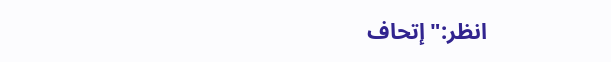انظر:"إتحاف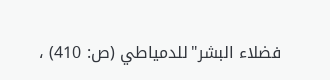فضلاء البشر"للدمياطي (ص: 410) ،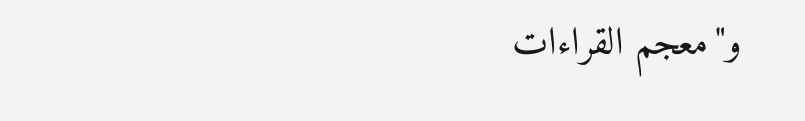و"معجم القراءات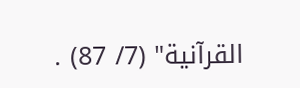القرآنية" (7/ 87) .